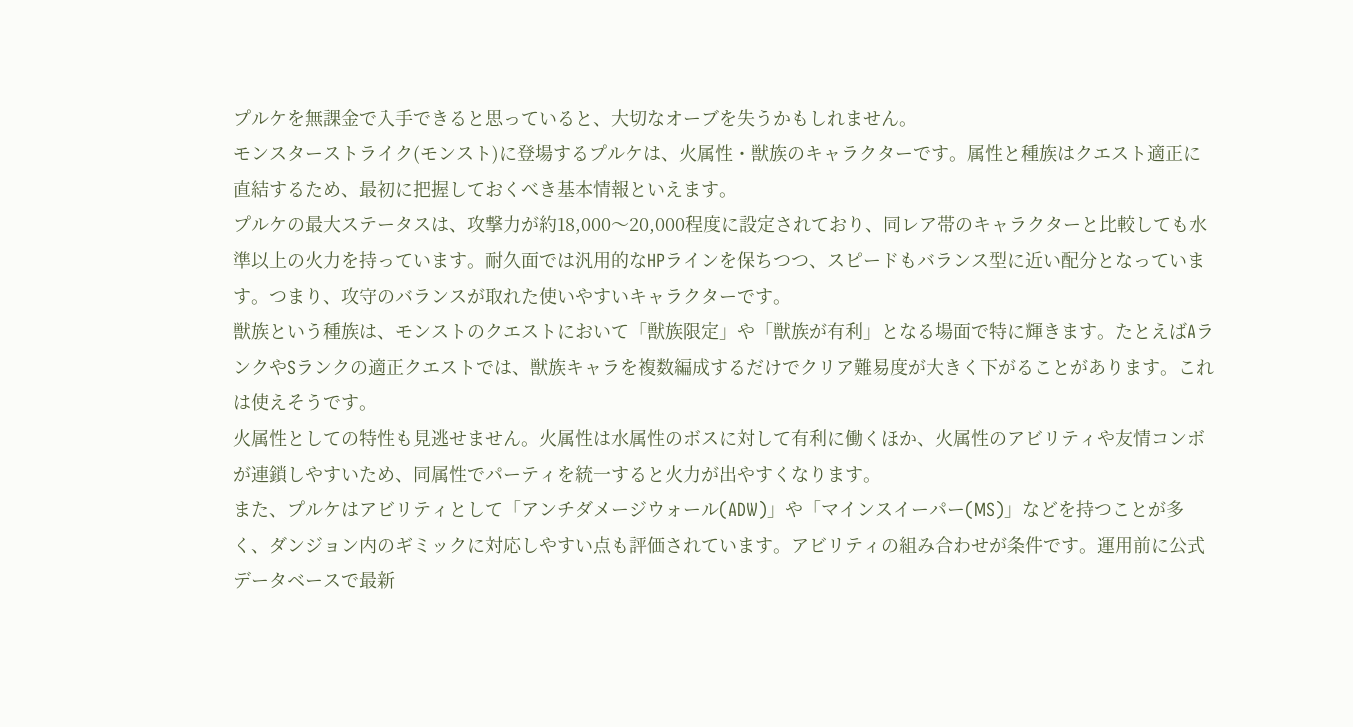プルケを無課金で入手できると思っていると、大切なオーブを失うかもしれません。
モンスターストライク(モンスト)に登場するプルケは、火属性・獣族のキャラクターです。属性と種族はクエスト適正に直結するため、最初に把握しておくべき基本情報といえます。
プルケの最大ステータスは、攻撃力が約18,000〜20,000程度に設定されており、同レア帯のキャラクターと比較しても水準以上の火力を持っています。耐久面では汎用的なHPラインを保ちつつ、スピードもバランス型に近い配分となっています。つまり、攻守のバランスが取れた使いやすいキャラクターです。
獣族という種族は、モンストのクエストにおいて「獣族限定」や「獣族が有利」となる場面で特に輝きます。たとえばAランクやSランクの適正クエストでは、獣族キャラを複数編成するだけでクリア難易度が大きく下がることがあります。これは使えそうです。
火属性としての特性も見逃せません。火属性は水属性のボスに対して有利に働くほか、火属性のアビリティや友情コンボが連鎖しやすいため、同属性でパーティを統一すると火力が出やすくなります。
また、プルケはアビリティとして「アンチダメージウォール(ADW)」や「マインスイーパー(MS)」などを持つことが多く、ダンジョン内のギミックに対応しやすい点も評価されています。アビリティの組み合わせが条件です。運用前に公式データベースで最新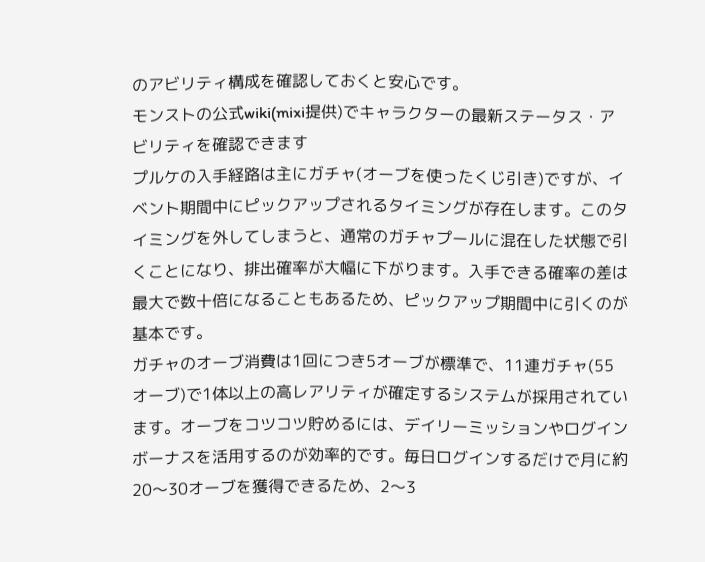のアビリティ構成を確認しておくと安心です。
モンストの公式wiki(mixi提供)でキャラクターの最新ステータス・アビリティを確認できます
プルケの入手経路は主にガチャ(オーブを使ったくじ引き)ですが、イベント期間中にピックアップされるタイミングが存在します。このタイミングを外してしまうと、通常のガチャプールに混在した状態で引くことになり、排出確率が大幅に下がります。入手できる確率の差は最大で数十倍になることもあるため、ピックアップ期間中に引くのが基本です。
ガチャのオーブ消費は1回につき5オーブが標準で、11連ガチャ(55オーブ)で1体以上の高レアリティが確定するシステムが採用されています。オーブをコツコツ貯めるには、デイリーミッションやログインボーナスを活用するのが効率的です。毎日ログインするだけで月に約20〜30オーブを獲得できるため、2〜3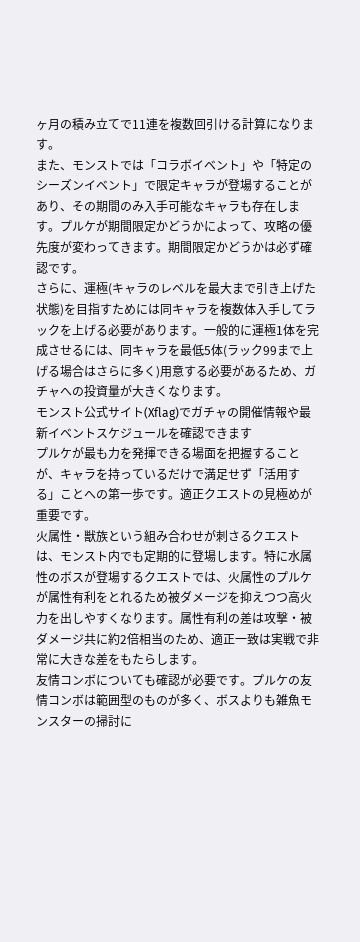ヶ月の積み立てで11連を複数回引ける計算になります。
また、モンストでは「コラボイベント」や「特定のシーズンイベント」で限定キャラが登場することがあり、その期間のみ入手可能なキャラも存在します。プルケが期間限定かどうかによって、攻略の優先度が変わってきます。期間限定かどうかは必ず確認です。
さらに、運極(キャラのレベルを最大まで引き上げた状態)を目指すためには同キャラを複数体入手してラックを上げる必要があります。一般的に運極1体を完成させるには、同キャラを最低5体(ラック99まで上げる場合はさらに多く)用意する必要があるため、ガチャへの投資量が大きくなります。
モンスト公式サイト(Xflag)でガチャの開催情報や最新イベントスケジュールを確認できます
プルケが最も力を発揮できる場面を把握することが、キャラを持っているだけで満足せず「活用する」ことへの第一歩です。適正クエストの見極めが重要です。
火属性・獣族という組み合わせが刺さるクエストは、モンスト内でも定期的に登場します。特に水属性のボスが登場するクエストでは、火属性のプルケが属性有利をとれるため被ダメージを抑えつつ高火力を出しやすくなります。属性有利の差は攻撃・被ダメージ共に約2倍相当のため、適正一致は実戦で非常に大きな差をもたらします。
友情コンボについても確認が必要です。プルケの友情コンボは範囲型のものが多く、ボスよりも雑魚モンスターの掃討に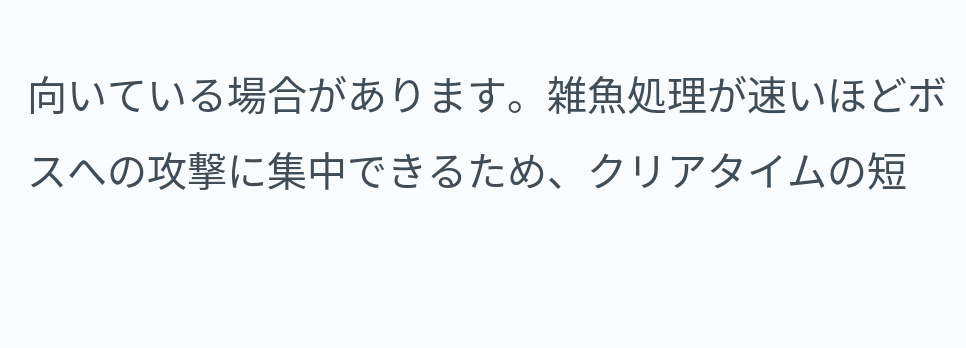向いている場合があります。雑魚処理が速いほどボスへの攻撃に集中できるため、クリアタイムの短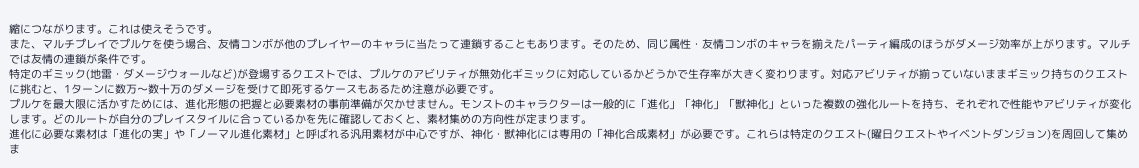縮につながります。これは使えそうです。
また、マルチプレイでプルケを使う場合、友情コンボが他のプレイヤーのキャラに当たって連鎖することもあります。そのため、同じ属性・友情コンボのキャラを揃えたパーティ編成のほうがダメージ効率が上がります。マルチでは友情の連鎖が条件です。
特定のギミック(地雷・ダメージウォールなど)が登場するクエストでは、プルケのアビリティが無効化ギミックに対応しているかどうかで生存率が大きく変わります。対応アビリティが揃っていないままギミック持ちのクエストに挑むと、1ターンに数万〜数十万のダメージを受けて即死するケースもあるため注意が必要です。
プルケを最大限に活かすためには、進化形態の把握と必要素材の事前準備が欠かせません。モンストのキャラクターは一般的に「進化」「神化」「獣神化」といった複数の強化ルートを持ち、それぞれで性能やアビリティが変化します。どのルートが自分のプレイスタイルに合っているかを先に確認しておくと、素材集めの方向性が定まります。
進化に必要な素材は「進化の実」や「ノーマル進化素材」と呼ばれる汎用素材が中心ですが、神化・獣神化には専用の「神化合成素材」が必要です。これらは特定のクエスト(曜日クエストやイベントダンジョン)を周回して集めま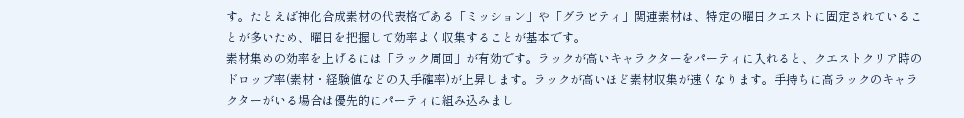す。たとえば神化合成素材の代表格である「ミッション」や「グラビティ」関連素材は、特定の曜日クエストに固定されていることが多いため、曜日を把握して効率よく収集することが基本です。
素材集めの効率を上げるには「ラック周回」が有効です。ラックが高いキャラクターをパーティに入れると、クエストクリア時のドロップ率(素材・経験値などの入手確率)が上昇します。ラックが高いほど素材収集が速くなります。手持ちに高ラックのキャラクターがいる場合は優先的にパーティに組み込みまし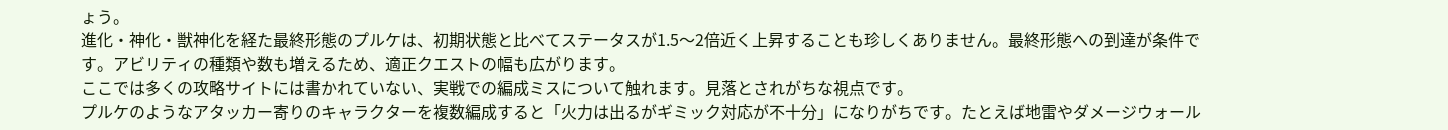ょう。
進化・神化・獣神化を経た最終形態のプルケは、初期状態と比べてステータスが1.5〜2倍近く上昇することも珍しくありません。最終形態への到達が条件です。アビリティの種類や数も増えるため、適正クエストの幅も広がります。
ここでは多くの攻略サイトには書かれていない、実戦での編成ミスについて触れます。見落とされがちな視点です。
プルケのようなアタッカー寄りのキャラクターを複数編成すると「火力は出るがギミック対応が不十分」になりがちです。たとえば地雷やダメージウォール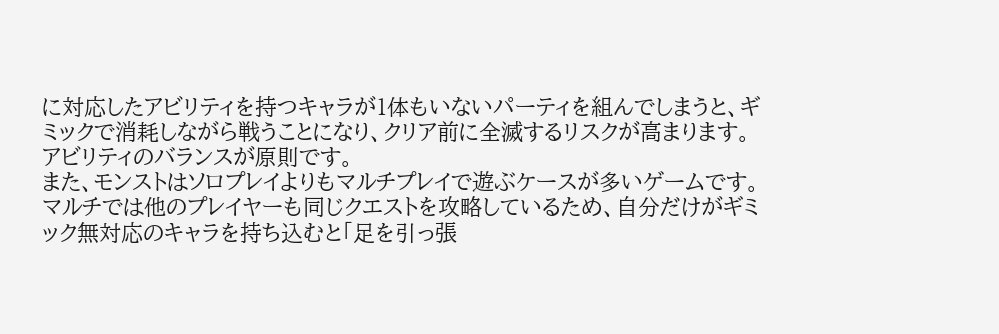に対応したアビリティを持つキャラが1体もいないパーティを組んでしまうと、ギミックで消耗しながら戦うことになり、クリア前に全滅するリスクが高まります。アビリティのバランスが原則です。
また、モンストはソロプレイよりもマルチプレイで遊ぶケースが多いゲームです。マルチでは他のプレイヤーも同じクエストを攻略しているため、自分だけがギミック無対応のキャラを持ち込むと「足を引っ張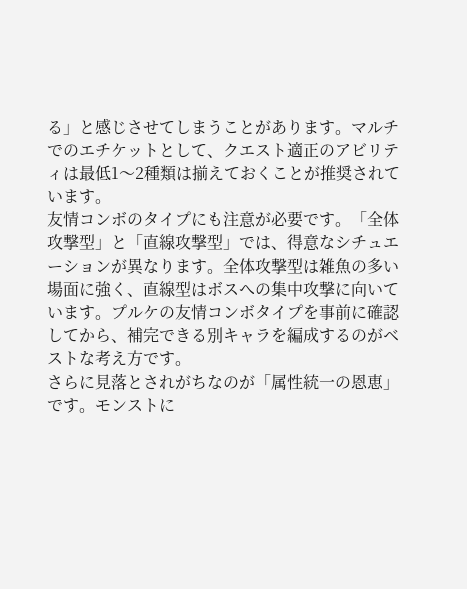る」と感じさせてしまうことがあります。マルチでのエチケットとして、クエスト適正のアビリティは最低1〜2種類は揃えておくことが推奨されています。
友情コンボのタイプにも注意が必要です。「全体攻撃型」と「直線攻撃型」では、得意なシチュエーションが異なります。全体攻撃型は雑魚の多い場面に強く、直線型はボスへの集中攻撃に向いています。プルケの友情コンボタイプを事前に確認してから、補完できる別キャラを編成するのがベストな考え方です。
さらに見落とされがちなのが「属性統一の恩恵」です。モンストに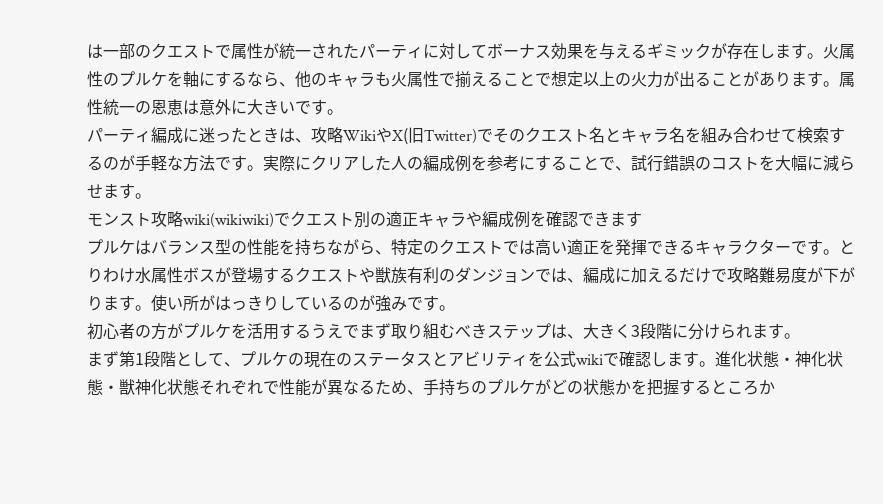は一部のクエストで属性が統一されたパーティに対してボーナス効果を与えるギミックが存在します。火属性のプルケを軸にするなら、他のキャラも火属性で揃えることで想定以上の火力が出ることがあります。属性統一の恩恵は意外に大きいです。
パーティ編成に迷ったときは、攻略WikiやX(旧Twitter)でそのクエスト名とキャラ名を組み合わせて検索するのが手軽な方法です。実際にクリアした人の編成例を参考にすることで、試行錯誤のコストを大幅に減らせます。
モンスト攻略wiki(wikiwiki)でクエスト別の適正キャラや編成例を確認できます
プルケはバランス型の性能を持ちながら、特定のクエストでは高い適正を発揮できるキャラクターです。とりわけ水属性ボスが登場するクエストや獣族有利のダンジョンでは、編成に加えるだけで攻略難易度が下がります。使い所がはっきりしているのが強みです。
初心者の方がプルケを活用するうえでまず取り組むべきステップは、大きく3段階に分けられます。
まず第1段階として、プルケの現在のステータスとアビリティを公式wikiで確認します。進化状態・神化状態・獣神化状態それぞれで性能が異なるため、手持ちのプルケがどの状態かを把握するところか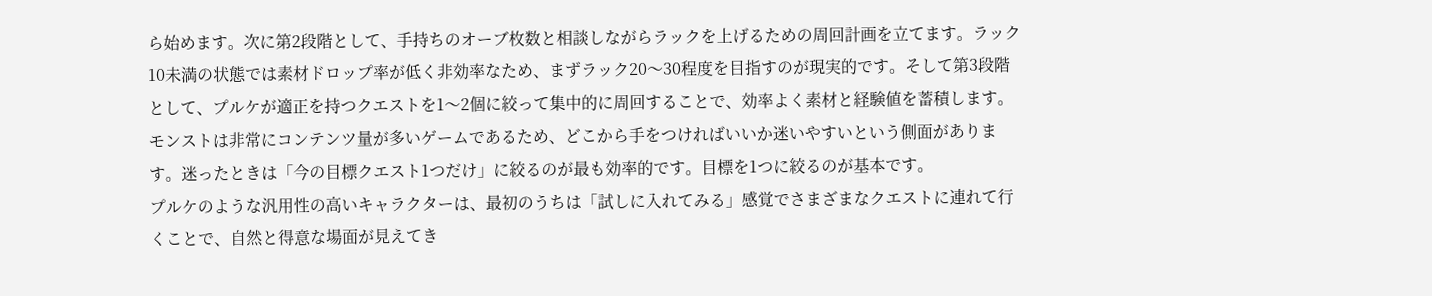ら始めます。次に第2段階として、手持ちのオーブ枚数と相談しながらラックを上げるための周回計画を立てます。ラック10未満の状態では素材ドロップ率が低く非効率なため、まずラック20〜30程度を目指すのが現実的です。そして第3段階として、プルケが適正を持つクエストを1〜2個に絞って集中的に周回することで、効率よく素材と経験値を蓄積します。
モンストは非常にコンテンツ量が多いゲームであるため、どこから手をつければいいか迷いやすいという側面があります。迷ったときは「今の目標クエスト1つだけ」に絞るのが最も効率的です。目標を1つに絞るのが基本です。
プルケのような汎用性の高いキャラクターは、最初のうちは「試しに入れてみる」感覚でさまざまなクエストに連れて行くことで、自然と得意な場面が見えてき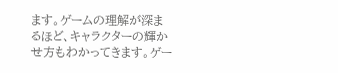ます。ゲームの理解が深まるほど、キャラクターの輝かせ方もわかってきます。ゲー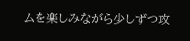ムを楽しみながら少しずつ攻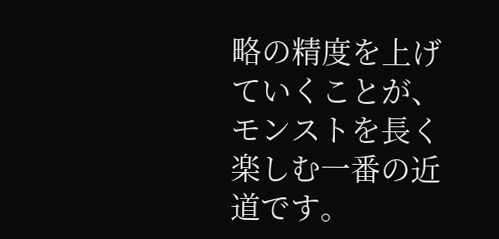略の精度を上げていくことが、モンストを長く楽しむ一番の近道です。